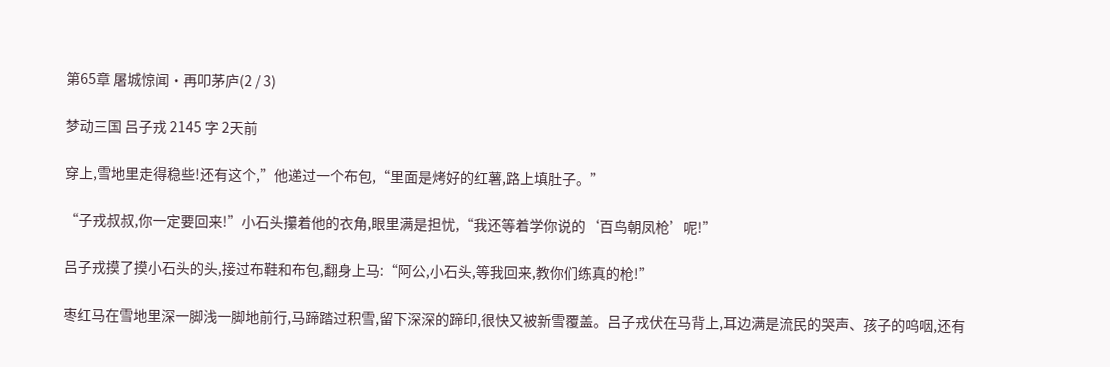第65章 屠城惊闻·再叩茅庐(2 / 3)

梦动三国 吕子戎 2145 字 2天前

穿上,雪地里走得稳些!还有这个,”他递过一个布包,“里面是烤好的红薯,路上填肚子。”

“子戎叔叔,你一定要回来!”小石头攥着他的衣角,眼里满是担忧,“我还等着学你说的‘百鸟朝凤枪’呢!”

吕子戎摸了摸小石头的头,接过布鞋和布包,翻身上马:“阿公,小石头,等我回来,教你们练真的枪!”

枣红马在雪地里深一脚浅一脚地前行,马蹄踏过积雪,留下深深的蹄印,很快又被新雪覆盖。吕子戎伏在马背上,耳边满是流民的哭声、孩子的呜咽,还有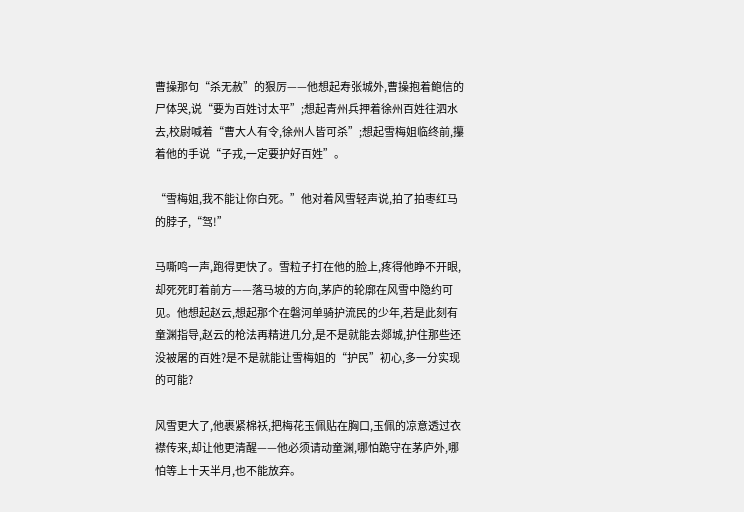曹操那句“杀无赦”的狠厉——他想起寿张城外,曹操抱着鲍信的尸体哭,说“要为百姓讨太平”;想起青州兵押着徐州百姓往泗水去,校尉喊着“曹大人有令,徐州人皆可杀”;想起雪梅姐临终前,攥着他的手说“子戎,一定要护好百姓”。

“雪梅姐,我不能让你白死。”他对着风雪轻声说,拍了拍枣红马的脖子,“驾!”

马嘶鸣一声,跑得更快了。雪粒子打在他的脸上,疼得他睁不开眼,却死死盯着前方——落马坡的方向,茅庐的轮廓在风雪中隐约可见。他想起赵云,想起那个在磐河单骑护流民的少年,若是此刻有童渊指导,赵云的枪法再精进几分,是不是就能去郯城,护住那些还没被屠的百姓?是不是就能让雪梅姐的“护民”初心,多一分实现的可能?

风雪更大了,他裹紧棉袄,把梅花玉佩贴在胸口,玉佩的凉意透过衣襟传来,却让他更清醒——他必须请动童渊,哪怕跪守在茅庐外,哪怕等上十天半月,也不能放弃。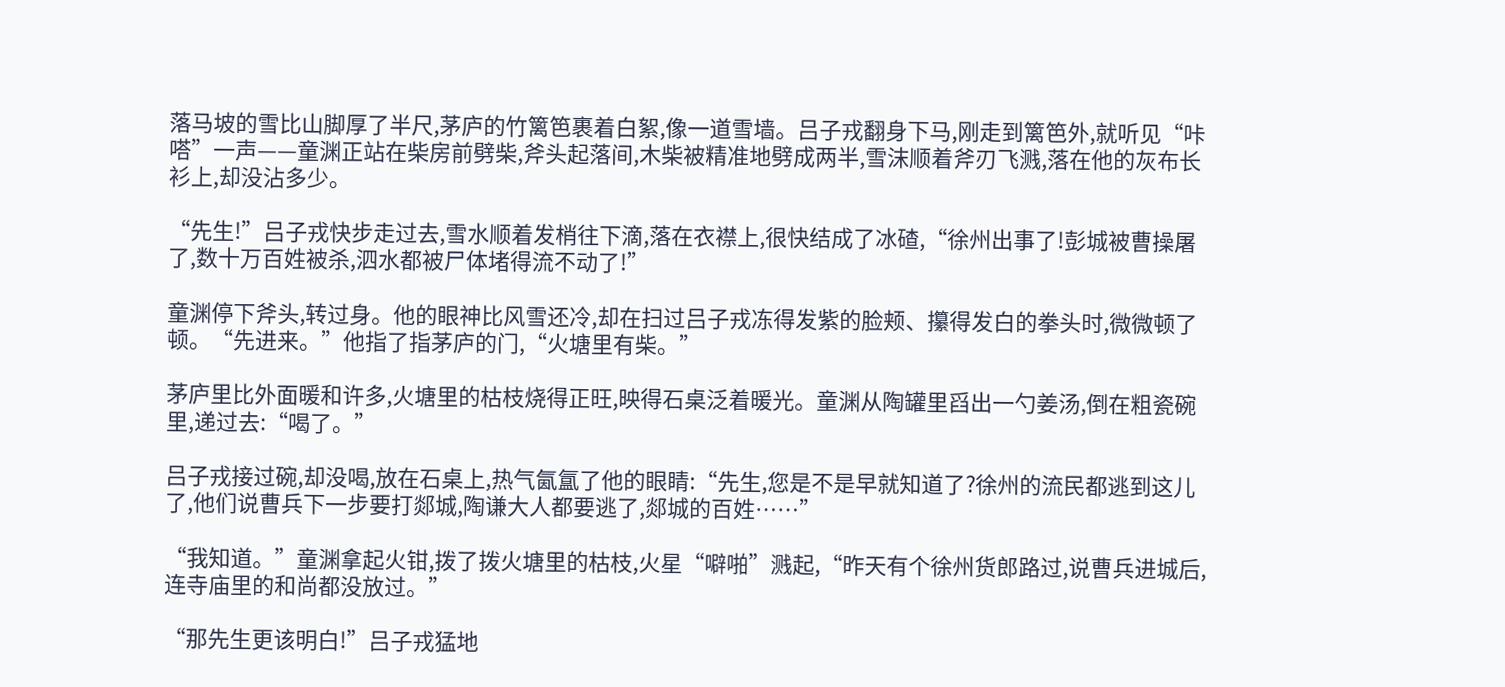落马坡的雪比山脚厚了半尺,茅庐的竹篱笆裹着白絮,像一道雪墙。吕子戎翻身下马,刚走到篱笆外,就听见“咔嗒”一声——童渊正站在柴房前劈柴,斧头起落间,木柴被精准地劈成两半,雪沫顺着斧刃飞溅,落在他的灰布长衫上,却没沾多少。

“先生!”吕子戎快步走过去,雪水顺着发梢往下滴,落在衣襟上,很快结成了冰碴,“徐州出事了!彭城被曹操屠了,数十万百姓被杀,泗水都被尸体堵得流不动了!”

童渊停下斧头,转过身。他的眼神比风雪还冷,却在扫过吕子戎冻得发紫的脸颊、攥得发白的拳头时,微微顿了顿。“先进来。”他指了指茅庐的门,“火塘里有柴。”

茅庐里比外面暖和许多,火塘里的枯枝烧得正旺,映得石桌泛着暖光。童渊从陶罐里舀出一勺姜汤,倒在粗瓷碗里,递过去:“喝了。”

吕子戎接过碗,却没喝,放在石桌上,热气氤氲了他的眼睛:“先生,您是不是早就知道了?徐州的流民都逃到这儿了,他们说曹兵下一步要打郯城,陶谦大人都要逃了,郯城的百姓……”

“我知道。”童渊拿起火钳,拨了拨火塘里的枯枝,火星“噼啪”溅起,“昨天有个徐州货郎路过,说曹兵进城后,连寺庙里的和尚都没放过。”

“那先生更该明白!”吕子戎猛地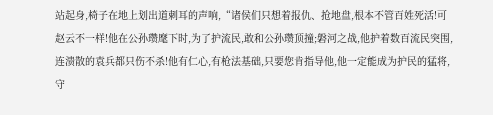站起身,椅子在地上划出道刺耳的声响,“诸侯们只想着报仇、抢地盘,根本不管百姓死活!可赵云不一样!他在公孙瓒麾下时,为了护流民,敢和公孙瓒顶撞;磐河之战,他护着数百流民突围,连溃散的袁兵都只伤不杀!他有仁心,有枪法基础,只要您肯指导他,他一定能成为护民的猛将,守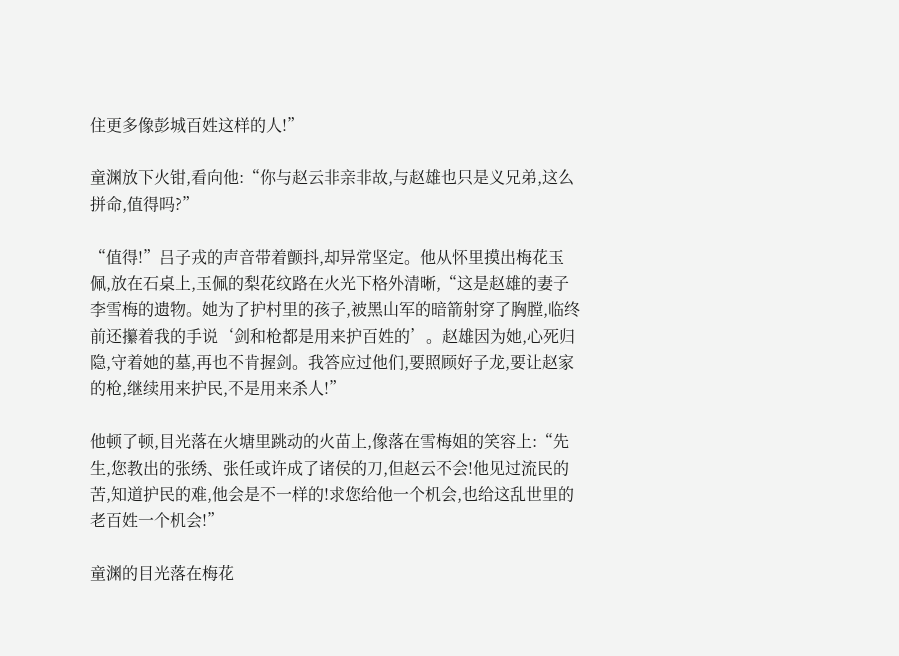住更多像彭城百姓这样的人!”

童渊放下火钳,看向他:“你与赵云非亲非故,与赵雄也只是义兄弟,这么拼命,值得吗?”

“值得!”吕子戎的声音带着颤抖,却异常坚定。他从怀里摸出梅花玉佩,放在石桌上,玉佩的梨花纹路在火光下格外清晰,“这是赵雄的妻子李雪梅的遗物。她为了护村里的孩子,被黑山军的暗箭射穿了胸膛,临终前还攥着我的手说‘剑和枪都是用来护百姓的’。赵雄因为她,心死归隐,守着她的墓,再也不肯握剑。我答应过他们,要照顾好子龙,要让赵家的枪,继续用来护民,不是用来杀人!”

他顿了顿,目光落在火塘里跳动的火苗上,像落在雪梅姐的笑容上:“先生,您教出的张绣、张任或许成了诸侯的刀,但赵云不会!他见过流民的苦,知道护民的难,他会是不一样的!求您给他一个机会,也给这乱世里的老百姓一个机会!”

童渊的目光落在梅花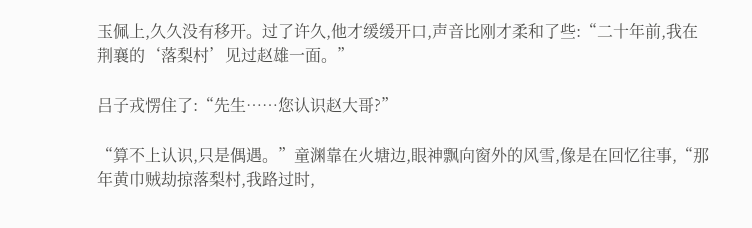玉佩上,久久没有移开。过了许久,他才缓缓开口,声音比刚才柔和了些:“二十年前,我在荆襄的‘落梨村’见过赵雄一面。”

吕子戎愣住了:“先生……您认识赵大哥?”

“算不上认识,只是偶遇。”童渊靠在火塘边,眼神飘向窗外的风雪,像是在回忆往事,“那年黄巾贼劫掠落梨村,我路过时,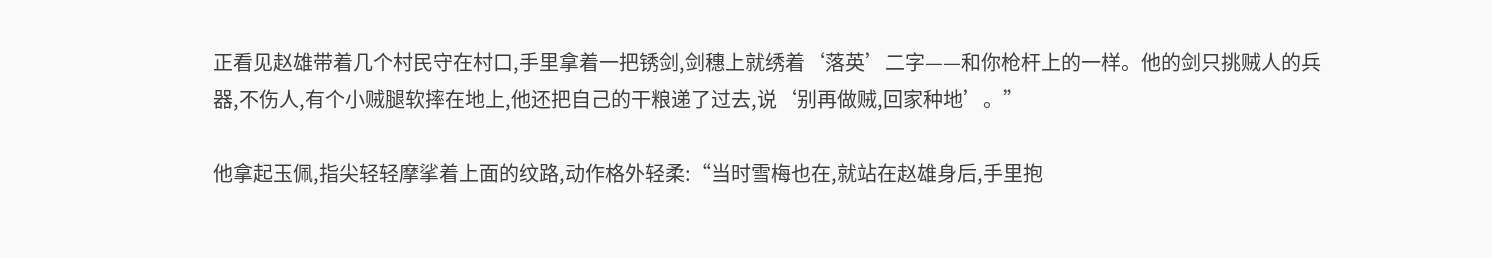正看见赵雄带着几个村民守在村口,手里拿着一把锈剑,剑穗上就绣着‘落英’二字——和你枪杆上的一样。他的剑只挑贼人的兵器,不伤人,有个小贼腿软摔在地上,他还把自己的干粮递了过去,说‘别再做贼,回家种地’。”

他拿起玉佩,指尖轻轻摩挲着上面的纹路,动作格外轻柔:“当时雪梅也在,就站在赵雄身后,手里抱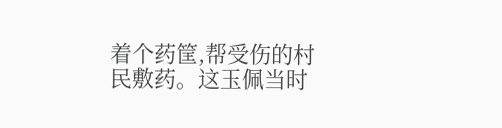着个药筐,帮受伤的村民敷药。这玉佩当时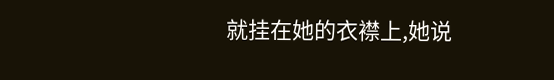就挂在她的衣襟上,她说